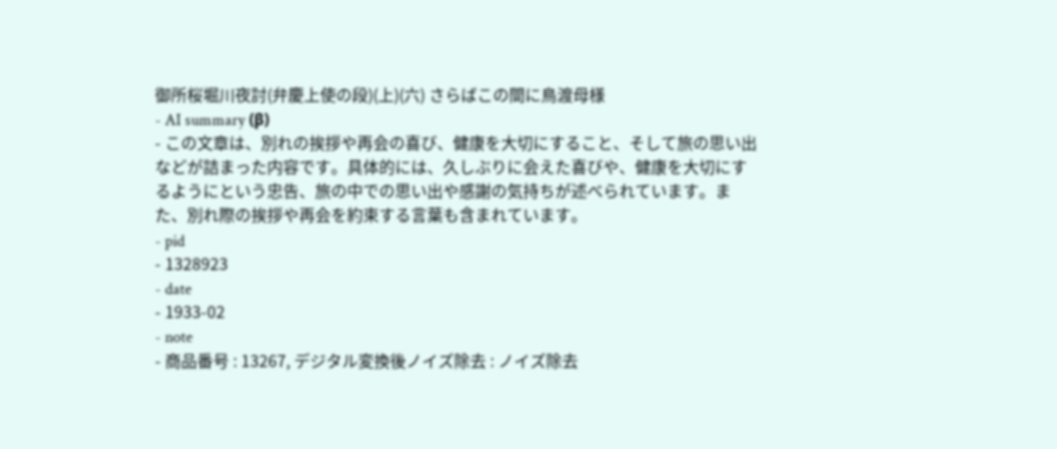御所桜堀川夜討(弁慶上使の段)(上)(六) さらばこの間に鳥渡母様
- AI summary (β)
- この文章は、別れの挨拶や再会の喜び、健康を大切にすること、そして旅の思い出などが詰まった内容です。具体的には、久しぶりに会えた喜びや、健康を大切にするようにという忠告、旅の中での思い出や感謝の気持ちが述べられています。また、別れ際の挨拶や再会を約束する言葉も含まれています。
- pid
- 1328923
- date
- 1933-02
- note
- 商品番号 : 13267, デジタル変換後ノイズ除去 : ノイズ除去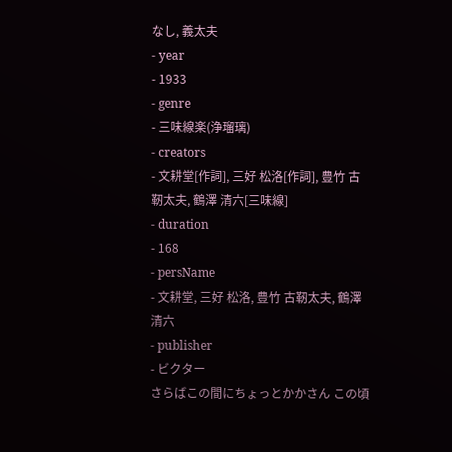なし, 義太夫
- year
- 1933
- genre
- 三味線楽(浄瑠璃)
- creators
- 文耕堂[作詞], 三好 松洛[作詞], 豊竹 古靭太夫, 鶴澤 清六[三味線]
- duration
- 168
- persName
- 文耕堂, 三好 松洛, 豊竹 古靭太夫, 鶴澤 清六
- publisher
- ビクター
さらばこの間にちょっとかかさん この頃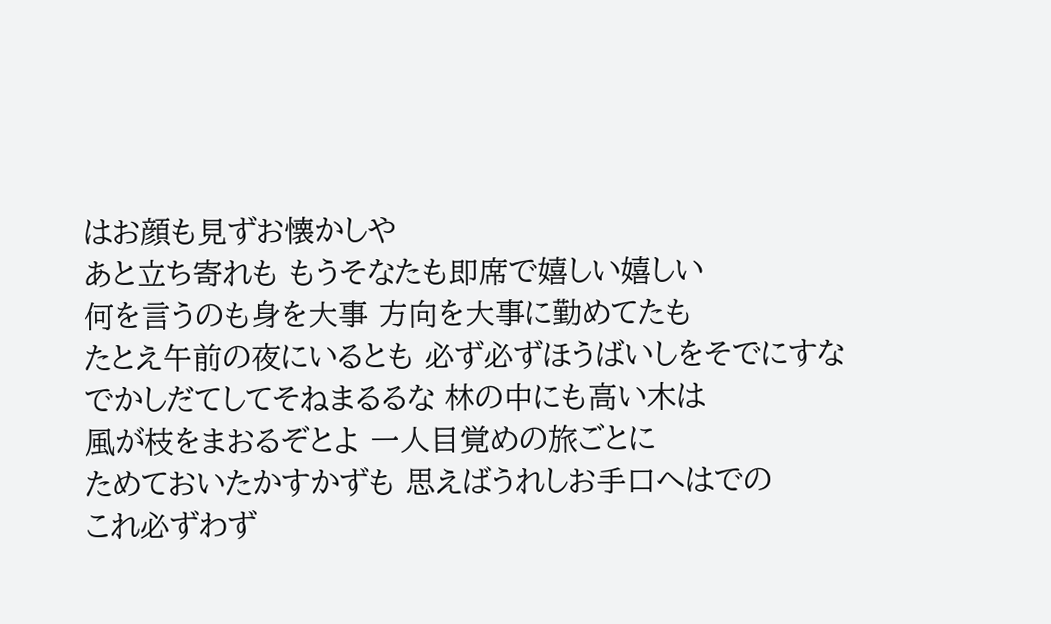はお顔も見ずお懐かしや
あと立ち寄れも もうそなたも即席で嬉しい嬉しい
何を言うのも身を大事 方向を大事に勤めてたも
たとえ午前の夜にいるとも 必ず必ずほうばいしをそでにすな
でかしだてしてそねまるるな 林の中にも高い木は
風が枝をまおるぞとよ 一人目覚めの旅ごとに
ためておいたかすかずも 思えばうれしお手口へはでの
これ必ずわず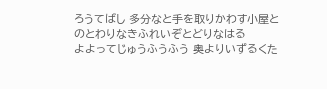ろうてばし 多分なと手を取りかわす小屋と
のとわりなきふれいぞとどりなはる
よよってじゅうふうふう 奥よりいずるくた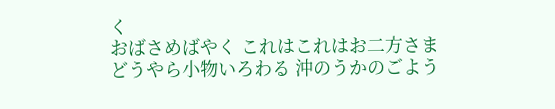く
おばさめばやく これはこれはお二方さま
どうやら小物いろわる 沖のうかのごよう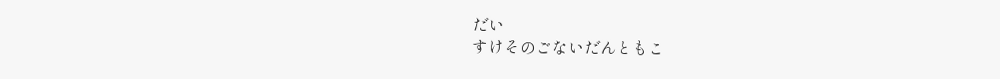だい
すけそのごないだんともこ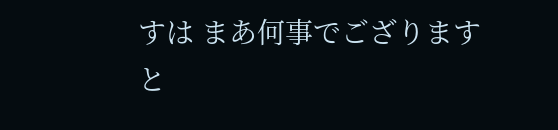すは まあ何事でござります
と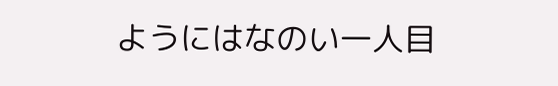ようにはなのい一人目